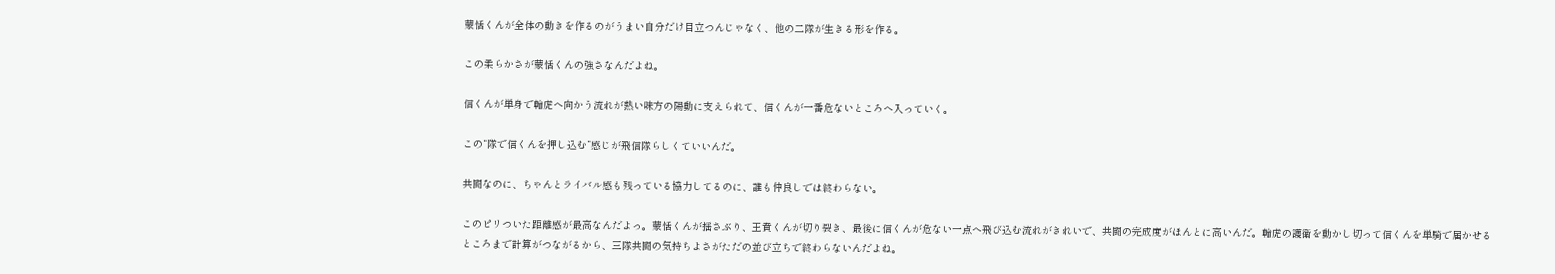蒙恬くんが全体の動きを作るのがうまい自分だけ目立つんじゃなく、他の二隊が生きる形を作る。

この柔らかさが蒙恬くんの強さなんだよね。

信くんが単身で輪虎へ向かう流れが熱い味方の陽動に支えられて、信くんが一番危ないところへ入っていく。

この“隊で信くんを押し込む”感じが飛信隊らしくていいんだ。

共闘なのに、ちゃんとライバル感も残っている協力してるのに、誰も仲良しでは終わらない。

このピリついた距離感が最高なんだよっ。蒙恬くんが揺さぶり、王賁くんが切り裂き、最後に信くんが危ない一点へ飛び込む流れがきれいで、共闘の完成度がほんとに高いんだ。輪虎の護衛を動かし切って信くんを単騎で届かせるところまで計算がつながるから、三隊共闘の気持ちよさがただの並び立ちで終わらないんだよね。